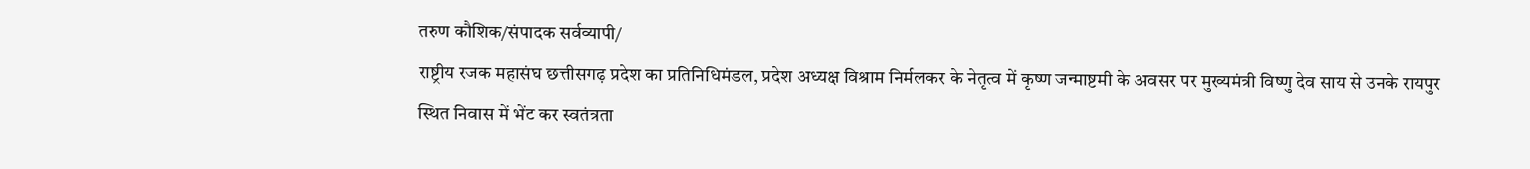तरुण कौशिक/संपादक सर्वव्यापी/
राष्ट्रीय रजक महासंघ छत्तीसगढ़ प्रदेश का प्रतिनिधिमंडल, प्रदेश अध्यक्ष विश्राम निर्मलकर के नेतृत्व में कृष्ण जन्माष्टमी के अवसर पर मुख्यमंत्री विष्णु देव साय से उनके रायपुर स्थित निवास में भेंट कर स्वतंत्रता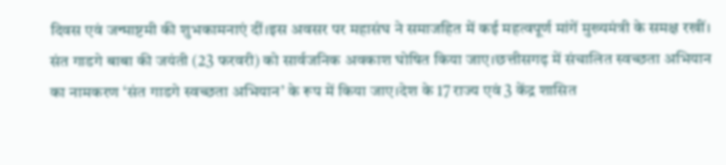दिवस एवं जन्माष्टमी की शुभकामनाएं दीं।इस अवसर पर महासंघ ने समाजहित में कई महत्वपूर्ण मांगें मुख्यमंत्री के समक्ष रखीं। संत गाडगे बाबा की जयंती (23 फरवरी) को सार्वजनिक अवकाश घोषित किया जाए।छत्तीसगढ़ में संचालित स्वच्छता अभियान का नामकरण ‘संत गाडगे स्वच्छता अभियान’ के रूप में किया जाए।देश के 17 राज्य एवं 3 केंद्र शासित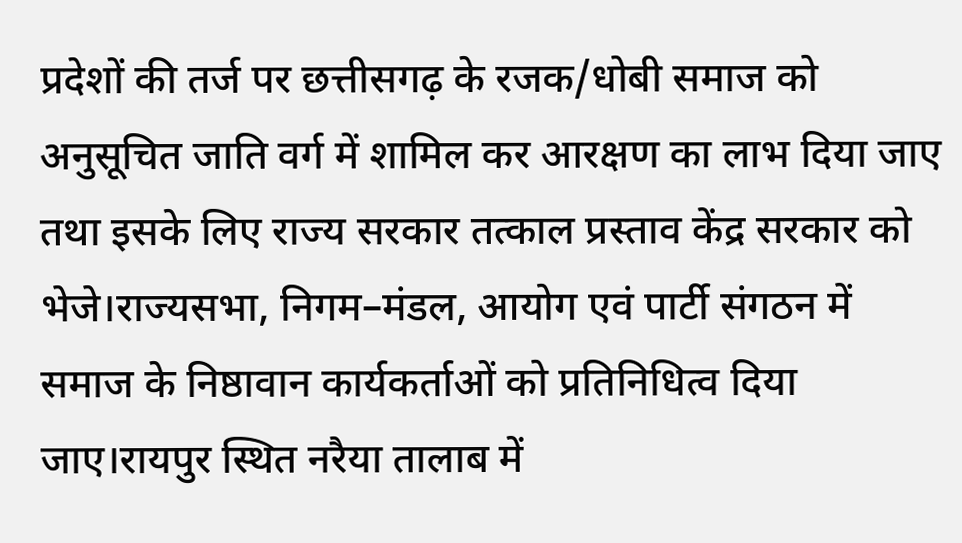प्रदेशों की तर्ज पर छत्तीसगढ़ के रजक/धोबी समाज को अनुसूचित जाति वर्ग में शामिल कर आरक्षण का लाभ दिया जाए तथा इसके लिए राज्य सरकार तत्काल प्रस्ताव केंद्र सरकार को भेजे।राज्यसभा, निगम–मंडल, आयोग एवं पार्टी संगठन में समाज के निष्ठावान कार्यकर्ताओं को प्रतिनिधित्व दिया जाए।रायपुर स्थित नरैया तालाब में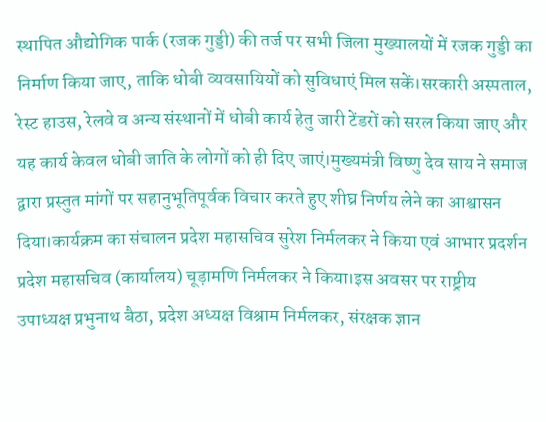स्थापित औद्योगिक पार्क (रजक गुड्डी) की तर्ज पर सभी जिला मुख्यालयों में रजक गुड्डी का निर्माण किया जाए, ताकि धोबी व्यवसायियों को सुविधाएं मिल सकें।सरकारी अस्पताल, रेस्ट हाउस, रेलवे व अन्य संस्थानों में धोबी कार्य हेतु जारी टेंडरों को सरल किया जाए और यह कार्य केवल धोबी जाति के लोगों को ही दिए जाएं।मुख्यमंत्री विष्णु देव साय ने समाज द्वारा प्रस्तुत मांगों पर सहानुभूतिपूर्वक विचार करते हुए शीघ्र निर्णय लेने का आश्वासन दिया।कार्यक्रम का संचालन प्रदेश महासचिव सुरेश निर्मलकर ने किया एवं आभार प्रदर्शन प्रदेश महासचिव (कार्यालय) चूड़ामणि निर्मलकर ने किया।इस अवसर पर राष्ट्रीय उपाध्यक्ष प्रभुनाथ बैठा, प्रदेश अध्यक्ष विश्राम निर्मलकर, संरक्षक ज्ञान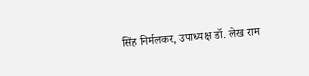सिंह निर्मलकर, उपाध्यक्ष डॉ. लेख राम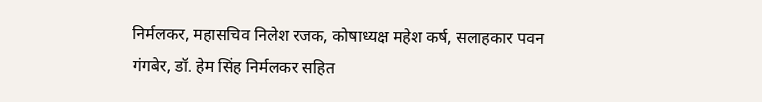निर्मलकर, महासचिव निलेश रजक, कोषाध्यक्ष महेश कर्ष, सलाहकार पवन गंगबेर, डॉ. हेम सिंह निर्मलकर सहित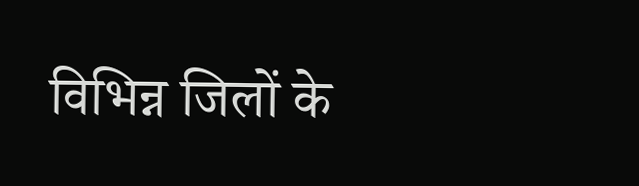विभिन्न जिलों के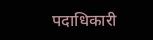पदाधिकारी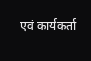एवं कार्यकर्ता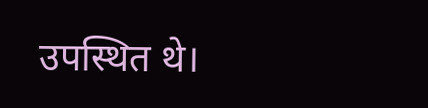उपस्थित थे।